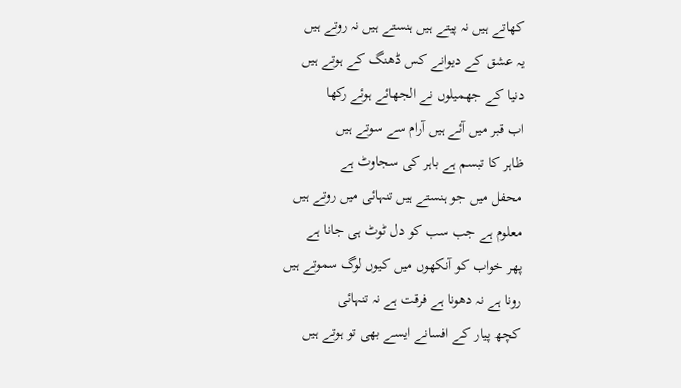کھاتے ہیں نہ پیتے ہیں ہنستے ہیں نہ روتے ہیں
یہ عشق کے دیوانے کس ڈھنگ کے ہوتے ہیں
دنیا کے جھمیلوں نے الجھائے ہوئے رکھا
اب قبر میں آئے ہیں آرام سے سوتے ہیں
ظاہر کا تبسم ہے باہر کی سجاوٹ ہے
محفل میں جو ہنستے ہیں تنہائی میں روتے ہیں
معلوم ہے جب سب کو دل ٹوٹ ہی جانا ہے
پھر خواب کو آنکھوں میں کیوں لوگ سموتے ہیں
رونا ہے نہ دھونا ہے فرقت ہے نہ تنہائی
کچھ پیار کے افسانے ایسے بھی تو ہوتے ہیں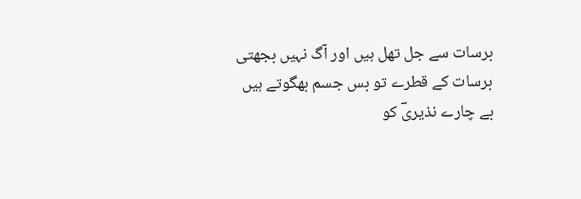برسات سے جل تھل ہیں اور آگ نہیں بجھتی
برسات کے قطرے تو بس جسم بھگوتے ہیں
بے چارے نذیریؔ کو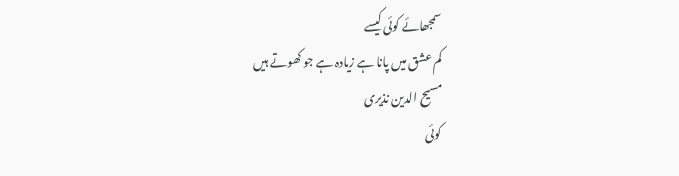سمجھائے کوئی کیسے
کم عشق میں پانا ہے زیادہ ہے جو کھوتے ہیں
مسیح الدین نذیری
کوئی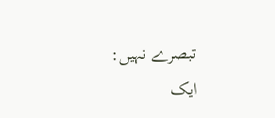تبصرے نہیں:
ایک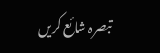تبصرہ شائع کریں